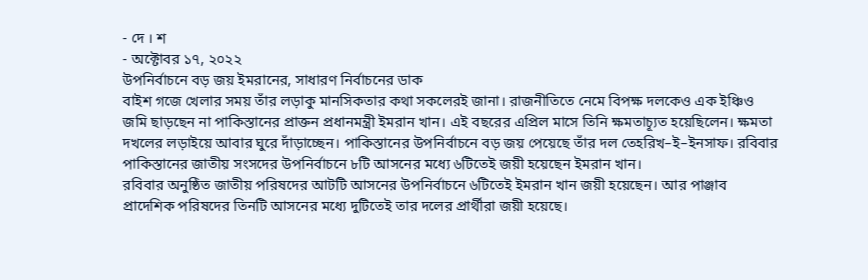- দে । শ
- অক্টোবর ১৭, ২০২২
উপনির্বাচনে বড় জয় ইমরানের, সাধারণ নির্বাচনের ডাক
বাইশ গজে খেলার সময় তাঁর লড়াকু মানসিকতার কথা সকলেরই জানা। রাজনীতিতে নেমে বিপক্ষ দলকেও এক ইঞ্চিও জমি ছাড়ছেন না পাকিস্তানের প্রাক্তন প্রধানমন্ত্রী ইমরান খান। এই বছরের এপ্রিল মাসে তিনি ক্ষমতাচ্যূত হয়েছিলেন। ক্ষমতা দখলের লড়াইয়ে আবার ঘুরে দাঁড়াচ্ছেন। পাকিস্তানের উপনির্বাচনে বড় জয় পেয়েছে তাঁর দল তেহরিখ–ই–ইনসাফ। রবিবার পাকিস্তানের জাতীয় সংসদের উপনির্বাচনে ৮টি আসনের মধ্যে ৬টিতেই জয়ী হয়েছেন ইমরান খান।
রবিবার অনুষ্ঠিত জাতীয় পরিষদের আটটি আসনের উপনির্বাচনে ৬টিতেই ইমরান খান জয়ী হয়েছেন। আর পাঞ্জাব প্রাদেশিক পরিষদের তিনটি আসনের মধ্যে দুটিতেই তার দলের প্রার্থীরা জয়ী হয়েছে।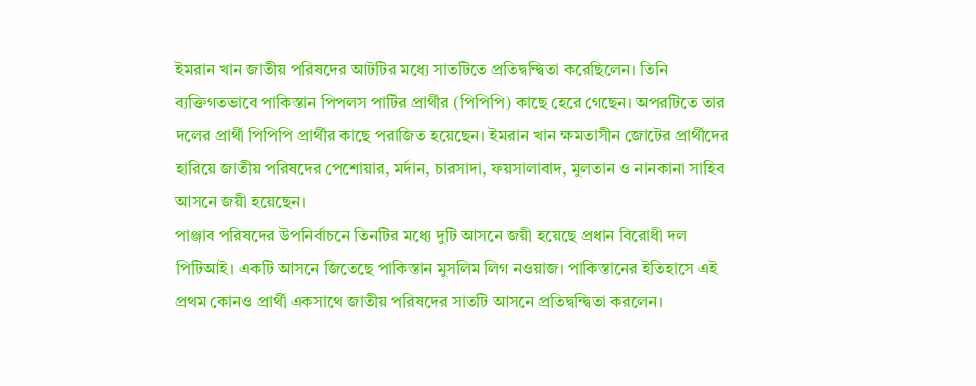ইমরান খান জাতীয় পরিষদের আটটির মধ্যে সাতটিতে প্রতিদ্বন্দ্বিতা করেছিলেন। তিনি ব্যক্তিগতভাবে পাকিস্তান পিপলস পার্টির প্রার্থীর (পিপিপি) কাছে হেরে গেছেন। অপরটিতে তার দলের প্রার্থী পিপিপি প্রার্থীর কাছে পরাজিত হয়েছেন। ইমরান খান ক্ষমতাসীন জোটের প্রার্থীদের হারিয়ে জাতীয় পরিষদের পেশোয়ার, মর্দান, চারসাদা, ফয়সালাবাদ, মুলতান ও নানকানা সাহিব আসনে জয়ী হয়েছেন।
পাঞ্জাব পরিষদের উপনির্বাচনে তিনটির মধ্যে দুটি আসনে জয়ী হয়েছে প্রধান বিরোধী দল পিটিআই। একটি আসনে জিতেছে পাকিস্তান মুসলিম লিগ নওয়াজ। পাকিস্তানের ইতিহাসে এই প্রথম কোনও প্রার্থী একসাথে জাতীয় পরিষদের সাতটি আসনে প্রতিদ্বন্দ্বিতা করলেন।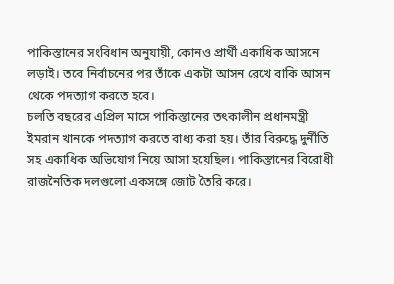পাকিস্তানের সংবিধান অনুযায়ী, কোনও প্রার্থী একাধিক আসনে লড়াই। তবে নির্বাচনের পর তাঁকে একটা আসন রেখে বাকি আসন থেকে পদত্যাগ করতে হবে।
চলতি বছরের এপ্রিল মাসে পাকিস্তানের তৎকালীন প্রধানমন্ত্রী ইমরান খানকে পদত্যাগ করতে বাধ্য করা হয়। তাঁর বিরুদ্ধে দুর্নীতি সহ একাধিক অভিযোগ নিয়ে আসা হয়েছিল। পাকিস্তানের বিরোধী রাজনৈতিক দলগুলো একসঙ্গে জোট তৈরি করে।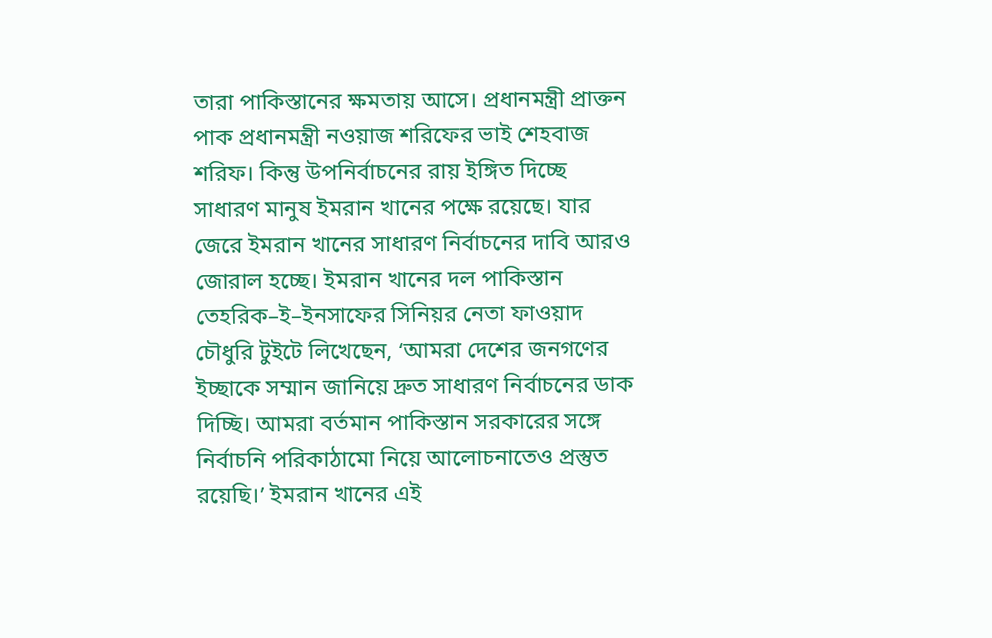তারা পাকিস্তানের ক্ষমতায় আসে। প্রধানমন্ত্রী প্রাক্তন পাক প্রধানমন্ত্রী নওয়াজ শরিফের ভাই শেহবাজ শরিফ। কিন্তু উপনির্বাচনের রায় ইঙ্গিত দিচ্ছে সাধারণ মানুষ ইমরান খানের পক্ষে রয়েছে। যার জেরে ইমরান খানের সাধারণ নির্বাচনের দাবি আরও জোরাল হচ্ছে। ইমরান খানের দল পাকিস্তান তেহরিক–ই–ইনসাফের সিনিয়র নেতা ফাওয়াদ চৌধুরি টুইটে লিখেছেন, ‘আমরা দেশের জনগণের ইচ্ছাকে সম্মান জানিয়ে দ্রুত সাধারণ নির্বাচনের ডাক দিচ্ছি। আমরা বর্তমান পাকিস্তান সরকারের সঙ্গে নির্বাচনি পরিকাঠামো নিয়ে আলোচনাতেও প্রস্তুত রয়েছি।’ ইমরান খানের এই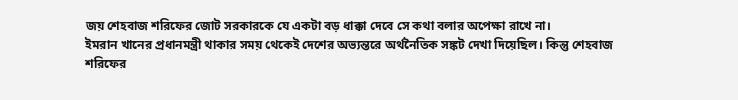জয় শেহবাজ শরিফের জোট সরকারকে যে একটা বড় ধাক্কা দেবে সে কথা বলার অপেক্ষা রাখে না।
ইমরান খানের প্রধানমন্ত্রী থাকার সময় থেকেই দেশের অভ্যন্তরে অর্থনৈতিক সঙ্কট দেখা দিয়েছিল। কিন্তু শেহবাজ শরিফের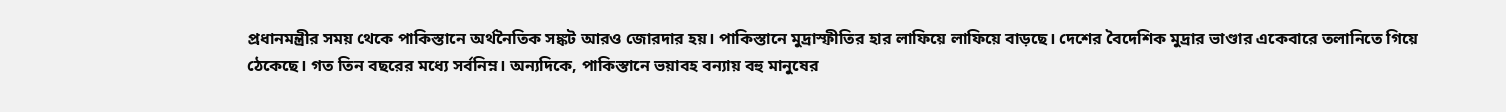প্রধানমন্ত্রীর সময় থেকে পাকিস্তানে অর্থনৈতিক সঙ্কট আরও জোরদার হয়। পাকিস্তানে মুদ্রাস্ফীতির হার লাফিয়ে লাফিয়ে বাড়ছে। দেশের বৈদেশিক মুদ্রার ভাণ্ডার একেবারে তলানিতে গিয়ে ঠেকেছে। গত তিন বছরের মধ্যে সর্বনিম্ন। অন্যদিকে, পাকিস্তানে ভয়াবহ বন্যায় বহু মানুষের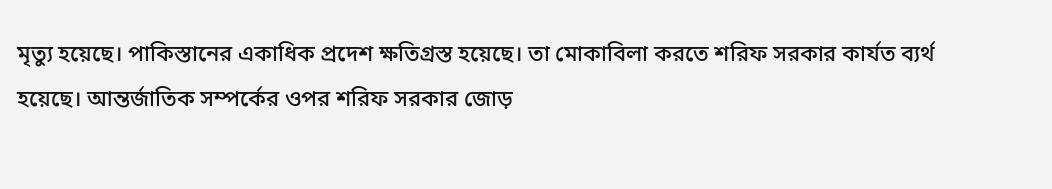মৃত্যু হয়েছে। পাকিস্তানের একাধিক প্রদেশ ক্ষতিগ্রস্ত হয়েছে। তা মোকাবিলা করতে শরিফ সরকার কার্যত ব্যর্থ হয়েছে। আন্তর্জাতিক সম্পর্কের ওপর শরিফ সরকার জোড়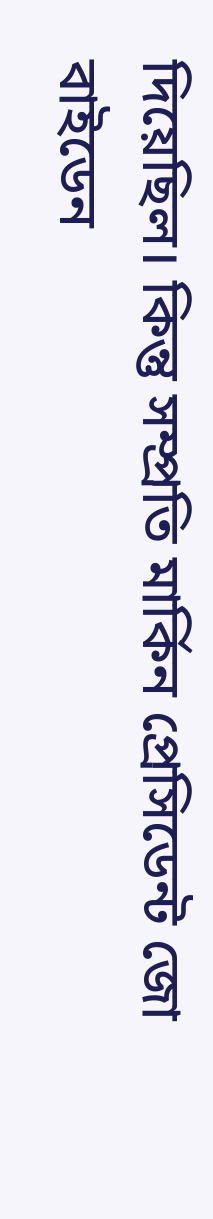দিয়েছিল। কিন্তু সম্প্রতি মার্কিন প্রেসিডেন্ট জো বাইডেন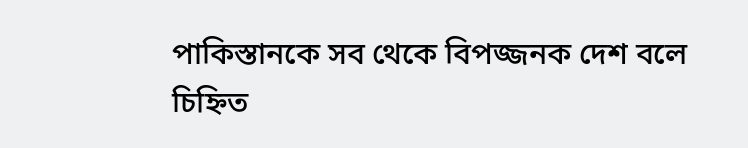পাকিস্তানকে সব থেকে বিপজ্জনক দেশ বলে চিহ্নিত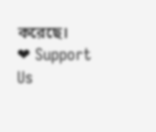করেছে।
❤ Support Us